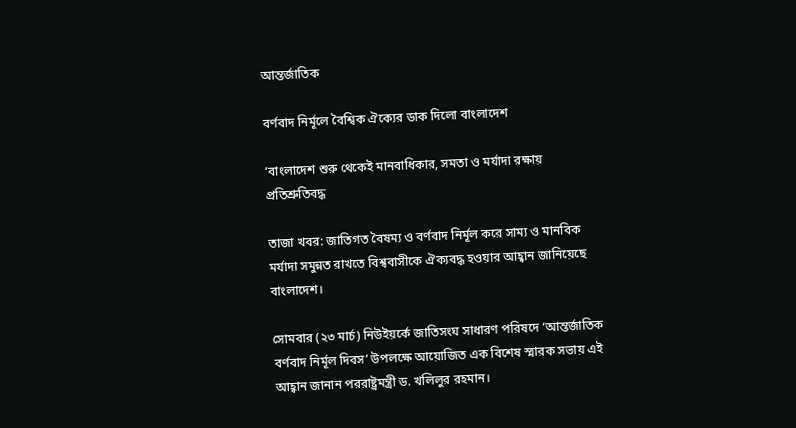আন্তর্জাতিক

বর্ণবাদ নির্মূলে বৈশ্বিক ঐক্যের ডাক দিলো বাংলাদেশ

‘বাংলাদেশ শুরু থেকেই মানবাধিকার, সমতা ও মর্যাদা রক্ষায় প্রতিশ্রুতিবদ্ধ

তাজা খবর: জাতিগত বৈষম্য ও বর্ণবাদ নির্মূল করে সাম্য ও মানবিক মর্যাদা সমুন্নত রাখতে বিশ্ববাসীকে ঐক্যবদ্ধ হওয়ার আহ্বান জানিয়েছে বাংলাদেশ।

সোমবার (২৩ মার্চ) নিউইয়র্কে জাতিসংঘ সাধারণ পরিষদে ‘আন্তর্জাতিক বর্ণবাদ নির্মূল দিবস’ উপলক্ষে আয়োজিত এক বিশেষ স্মারক সভায় এই আহ্বান জানান পররাষ্ট্রমন্ত্রী ড. খলিলুর রহমান।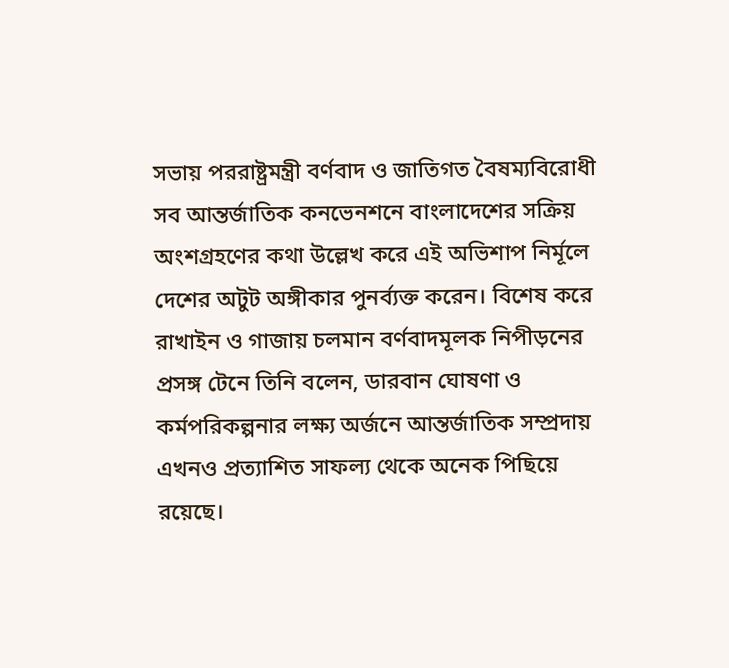সভায় পররাষ্ট্রমন্ত্রী বর্ণবাদ ও জাতিগত বৈষম্যবিরোধী সব আন্তর্জাতিক কনভেনশনে বাংলাদেশের সক্রিয় অংশগ্রহণের কথা উল্লেখ করে এই অভিশাপ নির্মূলে দেশের অটুট অঙ্গীকার পুনর্ব্যক্ত করেন। বিশেষ করে রাখাইন ও গাজায় চলমান বর্ণবাদমূলক নিপীড়নের প্রসঙ্গ টেনে তিনি বলেন, ডারবান ঘোষণা ও কর্মপরিকল্পনার লক্ষ্য অর্জনে আন্তর্জাতিক সম্প্রদায় এখনও প্রত্যাশিত সাফল্য থেকে অনেক পিছিয়ে রয়েছে।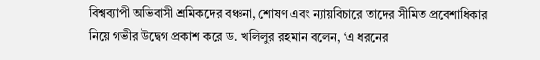বিশ্বব্যাপী অভিবাসী শ্রমিকদের বঞ্চনা, শোষণ এবং ন্যায়বিচারে তাদের সীমিত প্রবেশাধিকার নিয়ে গভীর উদ্বেগ প্রকাশ করে ড. খলিলুর রহমান বলেন, ‘এ ধরনের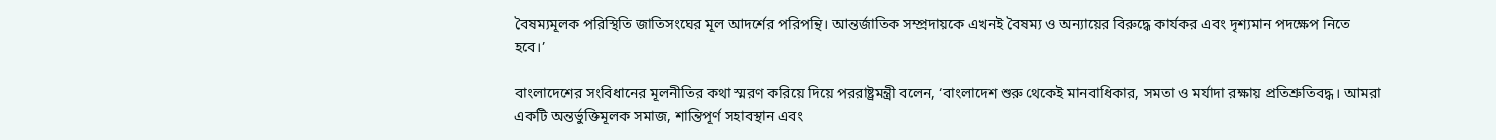বৈষম্যমূলক পরিস্থিতি জাতিসংঘের মূল আদর্শের পরিপন্থি। আন্তর্জাতিক সম্প্রদায়কে এখনই বৈষম্য ও অন্যায়ের বিরুদ্ধে কার্যকর এবং দৃশ্যমান পদক্ষেপ নিতে হবে।’

বাংলাদেশের সংবিধানের মূলনীতির কথা স্মরণ করিয়ে দিয়ে পররাষ্ট্রমন্ত্রী বলেন, ‘বাংলাদেশ শুরু থেকেই মানবাধিকার, সমতা ও মর্যাদা রক্ষায় প্রতিশ্রুতিবদ্ধ। আমরা একটি অন্তর্ভুক্তিমূলক সমাজ, শান্তিপূর্ণ সহাবস্থান এবং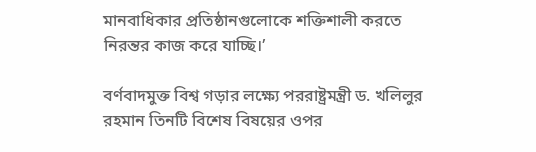মানবাধিকার প্রতিষ্ঠানগুলোকে শক্তিশালী করতে নিরন্তর কাজ করে যাচ্ছি।’

বর্ণবাদমুক্ত বিশ্ব গড়ার লক্ষ্যে পররাষ্ট্রমন্ত্রী ড. খলিলুর রহমান তিনটি বিশেষ বিষয়ের ওপর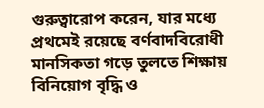গুরুত্বারোপ করেন, যার মধ্যে প্রথমেই রয়েছে বর্ণবাদবিরোধী মানসিকতা গড়ে তুলতে শিক্ষায় বিনিয়োগ বৃদ্ধি ও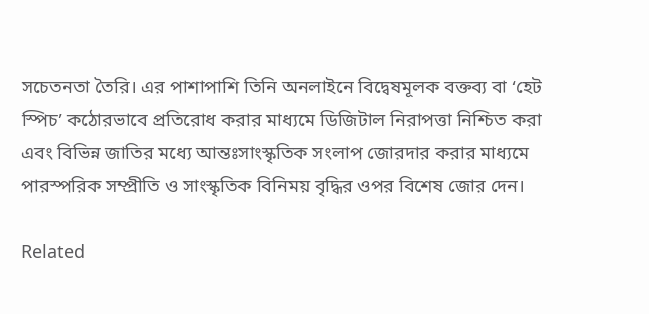সচেতনতা তৈরি। এর পাশাপাশি তিনি অনলাইনে বিদ্বেষমূলক বক্তব্য বা ‘হেট স্পিচ’ কঠোরভাবে প্রতিরোধ করার মাধ্যমে ডিজিটাল নিরাপত্তা নিশ্চিত করা এবং বিভিন্ন জাতির মধ্যে আন্তঃসাংস্কৃতিক সংলাপ জোরদার করার মাধ্যমে পারস্পরিক সম্প্রীতি ও সাংস্কৃতিক বিনিময় বৃদ্ধির ওপর বিশেষ জোর দেন।

Related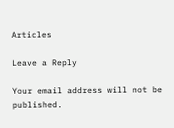Articles

Leave a Reply

Your email address will not be published.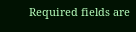Required fields are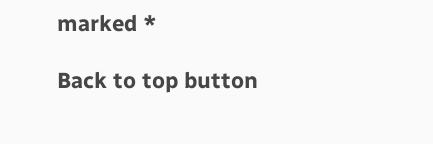marked *

Back to top button